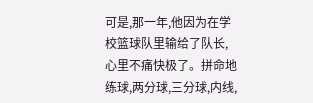可是,那一年,他因为在学校篮球队里输给了队长,心里不痛快极了。拼命地练球,两分球,三分球,内线,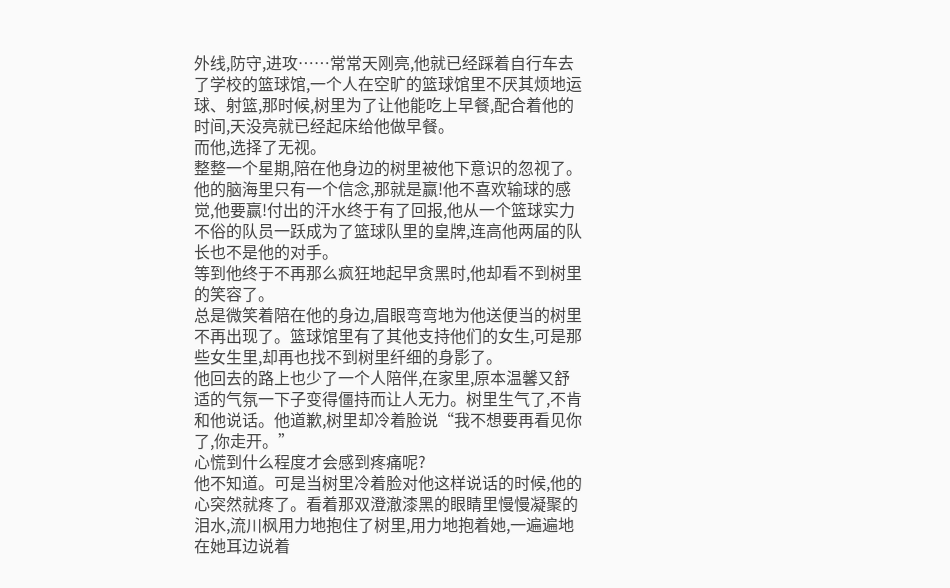外线,防守,进攻……常常天刚亮,他就已经踩着自行车去了学校的篮球馆,一个人在空旷的篮球馆里不厌其烦地运球、射篮,那时候,树里为了让他能吃上早餐,配合着他的时间,天没亮就已经起床给他做早餐。
而他,选择了无视。
整整一个星期,陪在他身边的树里被他下意识的忽视了。他的脑海里只有一个信念,那就是赢!他不喜欢输球的感觉,他要赢!付出的汗水终于有了回报,他从一个篮球实力不俗的队员一跃成为了篮球队里的皇牌,连高他两届的队长也不是他的对手。
等到他终于不再那么疯狂地起早贪黑时,他却看不到树里的笑容了。
总是微笑着陪在他的身边,眉眼弯弯地为他送便当的树里不再出现了。篮球馆里有了其他支持他们的女生,可是那些女生里,却再也找不到树里纤细的身影了。
他回去的路上也少了一个人陪伴,在家里,原本温馨又舒适的气氛一下子变得僵持而让人无力。树里生气了,不肯和他说话。他道歉,树里却冷着脸说“我不想要再看见你了,你走开。”
心慌到什么程度才会感到疼痛呢?
他不知道。可是当树里冷着脸对他这样说话的时候,他的心突然就疼了。看着那双澄澈漆黑的眼睛里慢慢凝聚的泪水,流川枫用力地抱住了树里,用力地抱着她,一遍遍地在她耳边说着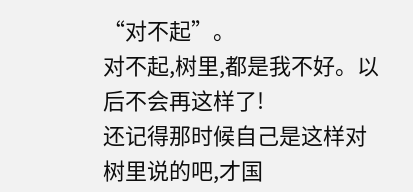“对不起”。
对不起,树里,都是我不好。以后不会再这样了!
还记得那时候自己是这样对树里说的吧,才国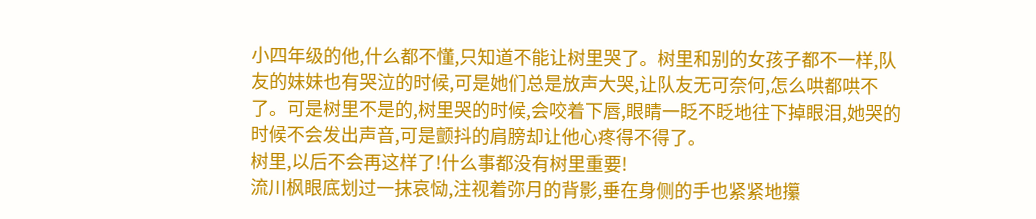小四年级的他,什么都不懂,只知道不能让树里哭了。树里和别的女孩子都不一样,队友的妹妹也有哭泣的时候,可是她们总是放声大哭,让队友无可奈何,怎么哄都哄不了。可是树里不是的,树里哭的时候,会咬着下唇,眼睛一眨不眨地往下掉眼泪,她哭的时候不会发出声音,可是颤抖的肩膀却让他心疼得不得了。
树里,以后不会再这样了!什么事都没有树里重要!
流川枫眼底划过一抹哀恸,注视着弥月的背影,垂在身侧的手也紧紧地攥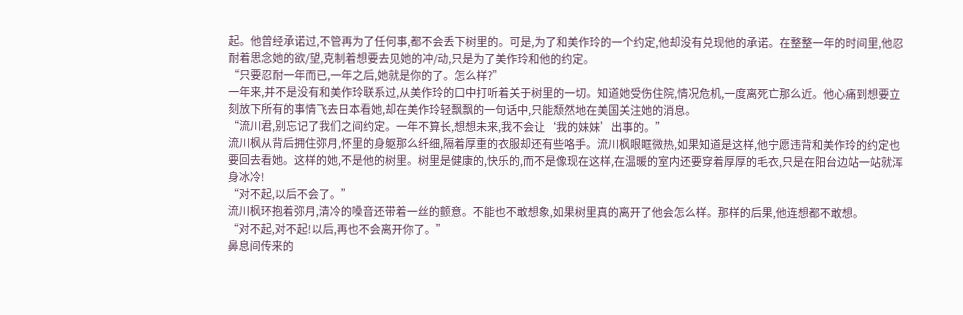起。他曾经承诺过,不管再为了任何事,都不会丢下树里的。可是,为了和美作玲的一个约定,他却没有兑现他的承诺。在整整一年的时间里,他忍耐着思念她的欲/望,克制着想要去见她的冲/动,只是为了美作玲和他的约定。
“只要忍耐一年而已,一年之后,她就是你的了。怎么样?”
一年来,并不是没有和美作玲联系过,从美作玲的口中打听着关于树里的一切。知道她受伤住院,情况危机,一度离死亡那么近。他心痛到想要立刻放下所有的事情飞去日本看她,却在美作玲轻飘飘的一句话中,只能颓然地在美国关注她的消息。
“流川君,别忘记了我们之间约定。一年不算长,想想未来,我不会让‘我的妹妹’出事的。”
流川枫从背后拥住弥月,怀里的身躯那么纤细,隔着厚重的衣服却还有些咯手。流川枫眼眶微热,如果知道是这样,他宁愿违背和美作玲的约定也要回去看她。这样的她,不是他的树里。树里是健康的,快乐的,而不是像现在这样,在温暖的室内还要穿着厚厚的毛衣,只是在阳台边站一站就浑身冰冷!
“对不起,以后不会了。”
流川枫环抱着弥月,清冷的嗓音还带着一丝的颤意。不能也不敢想象,如果树里真的离开了他会怎么样。那样的后果,他连想都不敢想。
“对不起,对不起!以后,再也不会离开你了。”
鼻息间传来的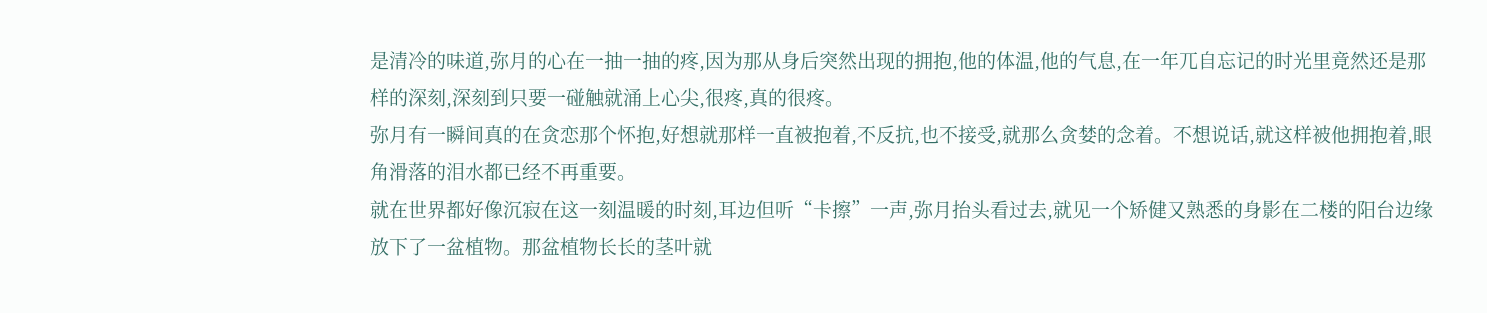是清冷的味道,弥月的心在一抽一抽的疼,因为那从身后突然出现的拥抱,他的体温,他的气息,在一年兀自忘记的时光里竟然还是那样的深刻,深刻到只要一碰触就涌上心尖,很疼,真的很疼。
弥月有一瞬间真的在贪恋那个怀抱,好想就那样一直被抱着,不反抗,也不接受,就那么贪婪的念着。不想说话,就这样被他拥抱着,眼角滑落的泪水都已经不再重要。
就在世界都好像沉寂在这一刻温暖的时刻,耳边但听“卡擦”一声,弥月抬头看过去,就见一个矫健又熟悉的身影在二楼的阳台边缘放下了一盆植物。那盆植物长长的茎叶就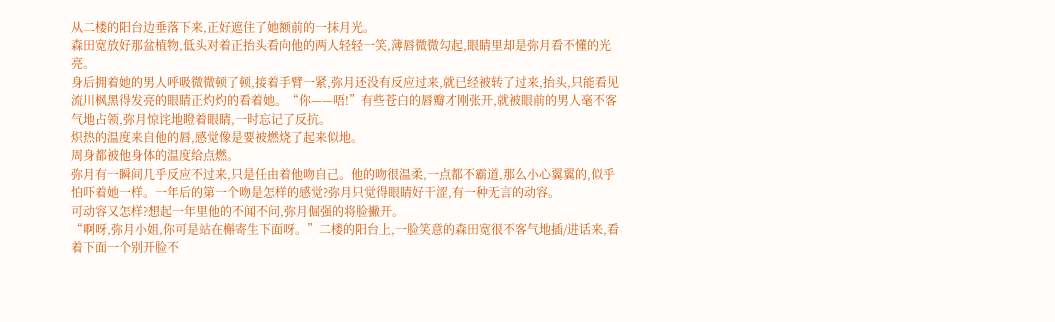从二楼的阳台边垂落下来,正好遮住了她额前的一抹月光。
森田宽放好那盆植物,低头对着正抬头看向他的两人轻轻一笑,薄唇微微勾起,眼睛里却是弥月看不懂的光亮。
身后拥着她的男人呼吸微微顿了顿,接着手臂一紧,弥月还没有反应过来,就已经被转了过来,抬头,只能看见流川枫黑得发亮的眼睛正灼灼的看着她。“你——唔!”有些苍白的唇瓣才刚张开,就被眼前的男人毫不客气地占领,弥月惊诧地瞪着眼睛,一时忘记了反抗。
炽热的温度来自他的唇,感觉像是要被燃烧了起来似地。
周身都被他身体的温度给点燃。
弥月有一瞬间几乎反应不过来,只是任由着他吻自己。他的吻很温柔,一点都不霸道,那么小心翼翼的,似乎怕吓着她一样。一年后的第一个吻是怎样的感觉?弥月只觉得眼睛好干涩,有一种无言的动容。
可动容又怎样?想起一年里他的不闻不问,弥月倔强的将脸撇开。
“啊呀,弥月小姐,你可是站在槲寄生下面呀。”二楼的阳台上,一脸笑意的森田宽很不客气地插/进话来,看着下面一个别开脸不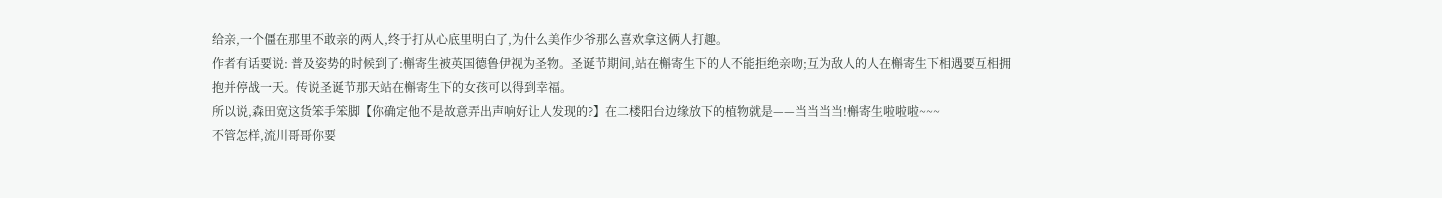给亲,一个僵在那里不敢亲的两人,终于打从心底里明白了,为什么美作少爷那么喜欢拿这俩人打趣。
作者有话要说: 普及姿势的时候到了:槲寄生被英国德鲁伊视为圣物。圣诞节期间,站在槲寄生下的人不能拒绝亲吻;互为敌人的人在槲寄生下相遇要互相拥抱并停战一天。传说圣诞节那天站在槲寄生下的女孩可以得到幸福。
所以说,森田宽这货笨手笨脚【你确定他不是故意弄出声响好让人发现的?】在二楼阳台边缘放下的植物就是——当当当当!槲寄生啦啦啦~~~
不管怎样,流川哥哥你要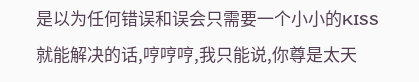是以为任何错误和误会只需要一个小小的KISS就能解决的话,哼哼哼,我只能说,你尊是太天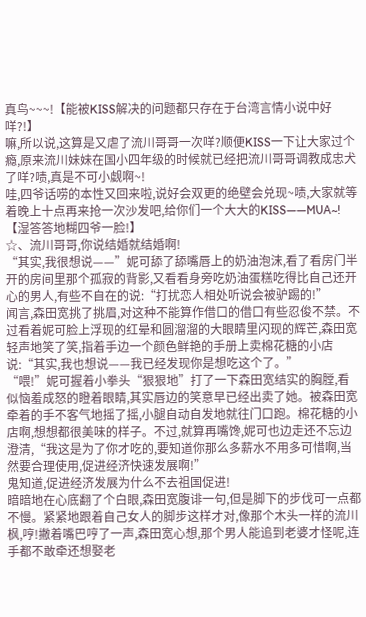真鸟~~~!【能被KISS解决的问题都只存在于台湾言情小说中好咩?!】
嘛,所以说,这算是又虐了流川哥哥一次咩?顺便KISS一下让大家过个瘾,原来流川妹妹在国小四年级的时候就已经把流川哥哥调教成忠犬了咩?啧,真是不可小觑啊~!
哇,四爷话唠的本性又回来啦,说好会双更的绝壁会兑现~啧,大家就等着晚上十点再来抢一次沙发吧,给你们一个大大的KISS——MUA~!【湿答答地糊四爷一脸!】
☆、流川哥哥,你说结婚就结婚啊!
“其实,我很想说——”妮可舔了舔嘴唇上的奶油泡沫,看了看房门半开的房间里那个孤寂的背影,又看看身旁吃奶油蛋糕吃得比自己还开心的男人,有些不自在的说:“打扰恋人相处听说会被驴踢的!”
闻言,森田宽挑了挑眉,对这种不能算作借口的借口有些忍俊不禁。不过看着妮可脸上浮现的红晕和圆溜溜的大眼睛里闪现的辉芒,森田宽轻声地笑了笑,指着手边一个颜色鲜艳的手册上卖棉花糖的小店说:“其实,我也想说——我已经发现你是想吃这个了。”
“喂!”妮可握着小拳头“狠狠地”打了一下森田宽结实的胸膛,看似恼羞成怒的瞪着眼睛,其实唇边的笑意早已经出卖了她。被森田宽牵着的手不客气地摇了摇,小腿自动自发地就往门口跑。棉花糖的小店啊,想想都很美味的样子。不过,就算再嘴馋,妮可也边走还不忘边澄清,“我这是为了你才吃的,要知道你那么多薪水不用多可惜啊,当然要合理使用,促进经济快速发展啊!”
鬼知道,促进经济发展为什么不去祖国促进!
暗暗地在心底翻了个白眼,森田宽腹诽一句,但是脚下的步伐可一点都不慢。紧紧地跟着自己女人的脚步这样才对,像那个木头一样的流川枫,哼!撇着嘴巴哼了一声,森田宽心想,那个男人能追到老婆才怪呢,连手都不敢牵还想娶老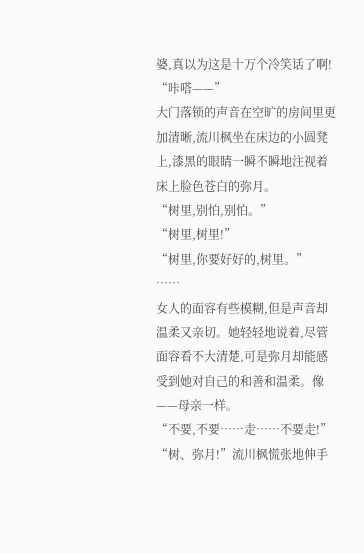婆,真以为这是十万个冷笑话了啊!
“咔嗒——”
大门落锁的声音在空旷的房间里更加清晰,流川枫坐在床边的小圆凳上,漆黑的眼睛一瞬不瞬地注视着床上脸色苍白的弥月。
“树里,别怕,别怕。”
“树里,树里!”
“树里,你要好好的,树里。”
……
女人的面容有些模糊,但是声音却温柔又亲切。她轻轻地说着,尽管面容看不大清楚,可是弥月却能感受到她对自己的和善和温柔。像——母亲一样。
“不要,不要……走……不要走!”
“树、弥月!”流川枫慌张地伸手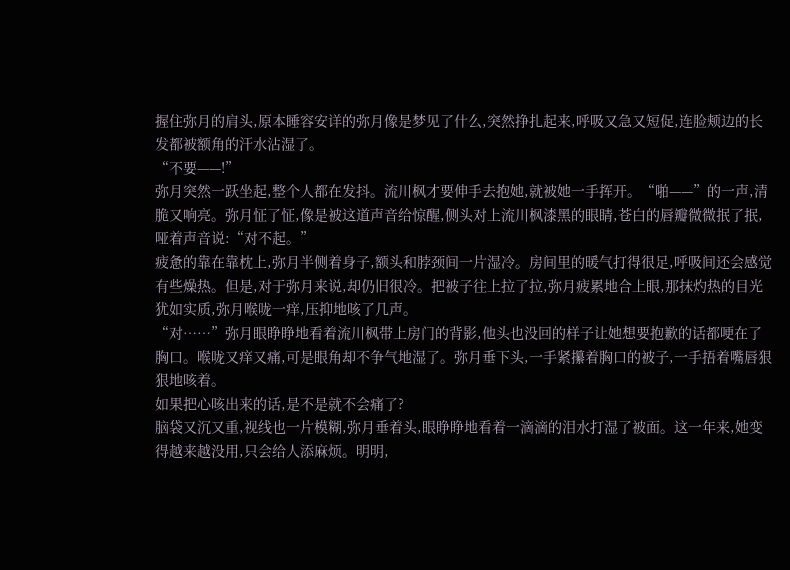握住弥月的肩头,原本睡容安详的弥月像是梦见了什么,突然挣扎起来,呼吸又急又短促,连脸颊边的长发都被额角的汗水沾湿了。
“不要——!”
弥月突然一跃坐起,整个人都在发抖。流川枫才要伸手去抱她,就被她一手挥开。“啪——”的一声,清脆又响亮。弥月怔了怔,像是被这道声音给惊醒,侧头对上流川枫漆黑的眼睛,苍白的唇瓣微微抿了抿,哑着声音说:“对不起。”
疲惫的靠在靠枕上,弥月半侧着身子,额头和脖颈间一片湿冷。房间里的暖气打得很足,呼吸间还会感觉有些燥热。但是,对于弥月来说,却仍旧很冷。把被子往上拉了拉,弥月疲累地合上眼,那抹灼热的目光犹如实质,弥月喉咙一痒,压抑地咳了几声。
“对……”弥月眼睁睁地看着流川枫带上房门的背影,他头也没回的样子让她想要抱歉的话都哽在了胸口。喉咙又痒又痛,可是眼角却不争气地湿了。弥月垂下头,一手紧攥着胸口的被子,一手捂着嘴唇狠狠地咳着。
如果把心咳出来的话,是不是就不会痛了?
脑袋又沉又重,视线也一片模糊,弥月垂着头,眼睁睁地看着一滴滴的泪水打湿了被面。这一年来,她变得越来越没用,只会给人添麻烦。明明,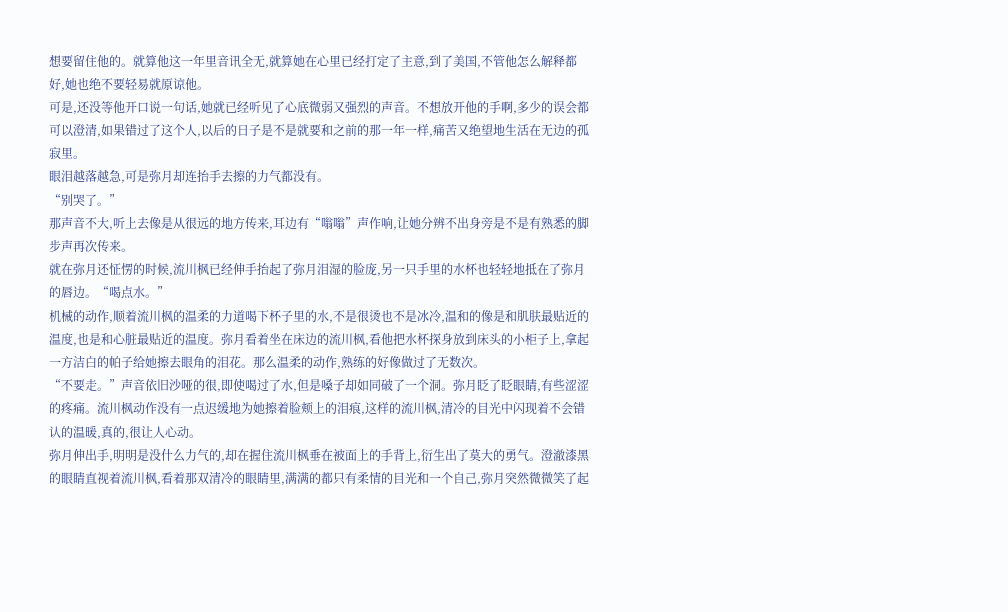想要留住他的。就算他这一年里音讯全无,就算她在心里已经打定了主意,到了美国,不管他怎么解释都好,她也绝不要轻易就原谅他。
可是,还没等他开口说一句话,她就已经听见了心底微弱又强烈的声音。不想放开他的手啊,多少的误会都可以澄清,如果错过了这个人,以后的日子是不是就要和之前的那一年一样,痛苦又绝望地生活在无边的孤寂里。
眼泪越落越急,可是弥月却连抬手去擦的力气都没有。
“别哭了。”
那声音不大,听上去像是从很远的地方传来,耳边有“嗡嗡”声作响,让她分辨不出身旁是不是有熟悉的脚步声再次传来。
就在弥月还怔愣的时候,流川枫已经伸手抬起了弥月泪湿的脸庞,另一只手里的水杯也轻轻地抵在了弥月的唇边。“喝点水。”
机械的动作,顺着流川枫的温柔的力道喝下杯子里的水,不是很烫也不是冰冷,温和的像是和肌肤最贴近的温度,也是和心脏最贴近的温度。弥月看着坐在床边的流川枫,看他把水杯探身放到床头的小柜子上,拿起一方洁白的帕子给她擦去眼角的泪花。那么温柔的动作,熟练的好像做过了无数次。
“不要走。”声音依旧沙哑的很,即使喝过了水,但是嗓子却如同破了一个洞。弥月眨了眨眼睛,有些涩涩的疼痛。流川枫动作没有一点迟缓地为她擦着脸颊上的泪痕,这样的流川枫,清冷的目光中闪现着不会错认的温暖,真的,很让人心动。
弥月伸出手,明明是没什么力气的,却在握住流川枫垂在被面上的手背上,衍生出了莫大的勇气。澄澈漆黑的眼睛直视着流川枫,看着那双清冷的眼睛里,满满的都只有柔情的目光和一个自己,弥月突然微微笑了起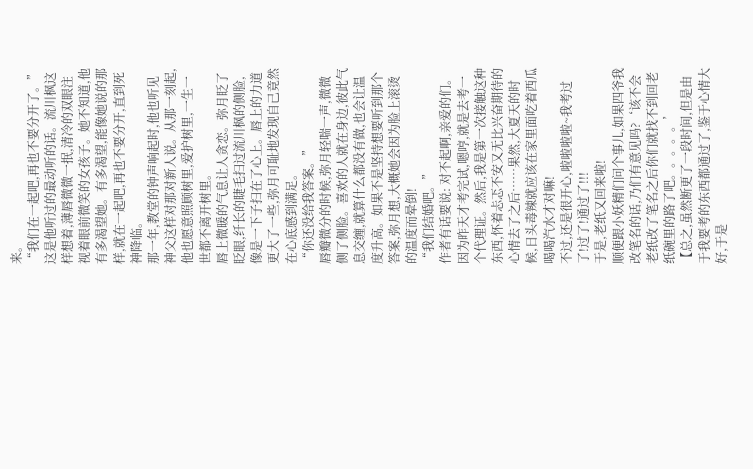来。
“我们在一起吧,再也不要分开了。”
这是他听过的最动听的话。流川枫这样想着,薄唇微微一抿,清冷的双眼注视着眼前微笑的女孩子。她不知道,他有多渴望她。有多渴望,能像她说的那样,就在一起吧,再也不要分开,直到死神降临。
那一年,教堂的钟声响起时,他也听见神父这样对那对新人说。从那一刻起,他也愿意照顾树里,爱护树里,一生一世都不离开树里。
唇上微暖的气息让人贪恋。弥月眨了眨眼,纤长的睫毛扫过流川枫的侧脸,像是一下子扫在了心上。唇上的力道更大了一些,弥月可耻地发现自己竟然在心底感到满足。
“你还没给我答案。”
唇瓣微分的时候,弥月轻喘一声,微微侧了侧脸。喜欢的人就在身边,彼此气息交缠,就算什么都没有做,也会让温度升高。如果不是坚持想要听到那个答案,弥月想,大概她会因为脸上滚烫的温度而晕倒!
“我们结婚吧。”
作者有话要说: 对不起啊,亲爱的们。
因为昨天才考完试,嗯哼,就是去考一个代理证。然后,我是第一次接触这种东西,怀着忐忑不安又无比兴奋期待的心情去了之后……果然,大夏天的时候,日头毒辣就应该在家里面吃着西瓜喝喝汽水才对嘛!
不过,还是很开心,啦啦啦啦~我考过了!过了!通过了!!!
于是,老纸又回来啦!
顺便跟小妖精们问个事儿,如果四爷我改笔名的话,乃们有意见吗?‘该不会老纸改了笔名之后你们就找不到回老纸碗里的路了吧。。。。。’
【总之,虽然断更了一段时间,但是由于我要考的东西都通过了,鉴于心情大好,于是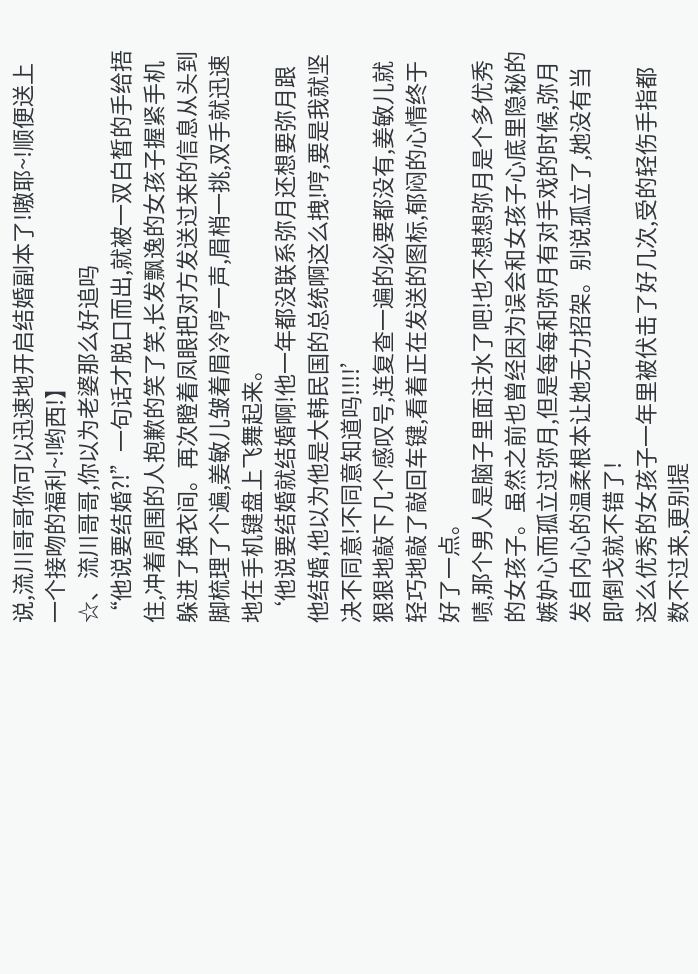说,流川哥哥你可以迅速地开启结婚副本了!嗷耶~!顺便送上一个接吻的福利~!哟西!】
☆、流川哥哥,你以为老婆那么好追吗
“他说要结婚?!”一句话才脱口而出,就被一双白皙的手给捂住,冲着周围的人抱歉的笑了笑,长发飘逸的女孩子握紧手机躲进了换衣间。再次瞪着凤眼把对方发送过来的信息从头到脚梳理了个遍,姜敏儿皱着眉冷哼一声,眉梢一挑,双手就迅速地在手机键盘上飞舞起来。
‘他说要结婚就结婚啊!他一年都没联系弥月还想要弥月跟他结婚,他以为他是大韩民国的总统啊这么拽!哼,要是我就坚决不同意!不同意知道吗!!!!’
狠狠地敲下几个感叹号,连复查一遍的必要都没有,姜敏儿就轻巧地敲了敲回车键,看着正在发送的图标,郁闷的心情终于好了一点。
啧,那个男人是脑子里面注水了吧!也不想想弥月是个多优秀的女孩子。虽然之前也曾经因为误会和女孩子心底里隐秘的嫉妒心而孤立过弥月,但是每每和弥月有对手戏的时候,弥月发自内心的温柔根本让她无力招架。别说孤立了,她没有当即倒戈就不错了!
这么优秀的女孩子一年里被伏击了好几次,受的轻伤手指都数不过来,更别提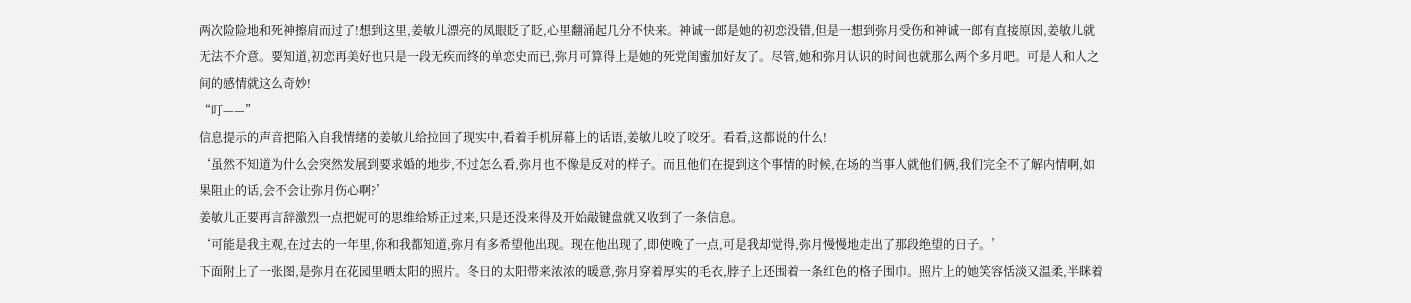两次险险地和死神擦肩而过了!想到这里,姜敏儿漂亮的凤眼眨了眨,心里翻涌起几分不快来。神诚一郎是她的初恋没错,但是一想到弥月受伤和神诚一郎有直接原因,姜敏儿就无法不介意。要知道,初恋再美好也只是一段无疾而终的单恋史而已,弥月可算得上是她的死党闺蜜加好友了。尽管,她和弥月认识的时间也就那么两个多月吧。可是人和人之间的感情就这么奇妙!
“叮——”
信息提示的声音把陷入自我情绪的姜敏儿给拉回了现实中,看着手机屏幕上的话语,姜敏儿咬了咬牙。看看,这都说的什么!
‘虽然不知道为什么会突然发展到要求婚的地步,不过怎么看,弥月也不像是反对的样子。而且他们在提到这个事情的时候,在场的当事人就他们俩,我们完全不了解内情啊,如果阻止的话,会不会让弥月伤心啊?’
姜敏儿正要再言辞激烈一点把妮可的思维给矫正过来,只是还没来得及开始敲键盘就又收到了一条信息。
‘可能是我主观,在过去的一年里,你和我都知道,弥月有多希望他出现。现在他出现了,即使晚了一点,可是我却觉得,弥月慢慢地走出了那段绝望的日子。’
下面附上了一张图,是弥月在花园里晒太阳的照片。冬日的太阳带来浓浓的暖意,弥月穿着厚实的毛衣,脖子上还围着一条红色的格子围巾。照片上的她笑容恬淡又温柔,半眯着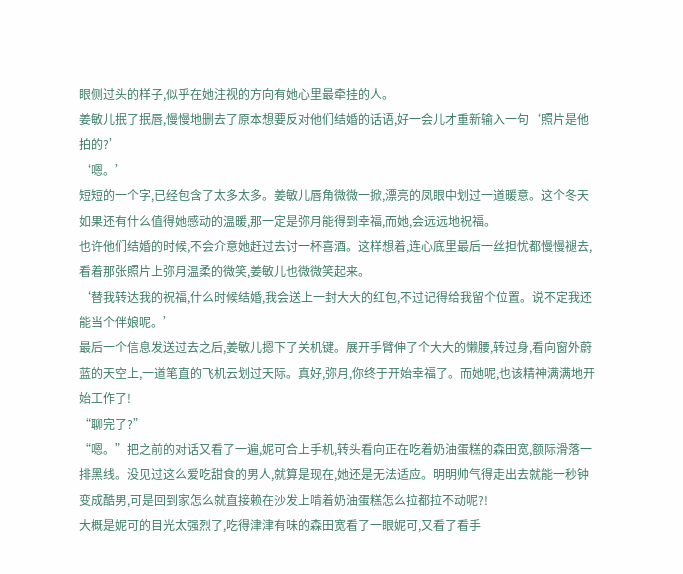眼侧过头的样子,似乎在她注视的方向有她心里最牵挂的人。
姜敏儿抿了抿唇,慢慢地删去了原本想要反对他们结婚的话语,好一会儿才重新输入一句‘照片是他拍的?’
‘嗯。’
短短的一个字,已经包含了太多太多。姜敏儿唇角微微一掀,漂亮的凤眼中划过一道暖意。这个冬天如果还有什么值得她感动的温暖,那一定是弥月能得到幸福,而她,会远远地祝福。
也许他们结婚的时候,不会介意她赶过去讨一杯喜酒。这样想着,连心底里最后一丝担忧都慢慢褪去,看着那张照片上弥月温柔的微笑,姜敏儿也微微笑起来。
‘替我转达我的祝福,什么时候结婚,我会送上一封大大的红包,不过记得给我留个位置。说不定我还能当个伴娘呢。’
最后一个信息发送过去之后,姜敏儿摁下了关机键。展开手臂伸了个大大的懒腰,转过身,看向窗外蔚蓝的天空上,一道笔直的飞机云划过天际。真好,弥月,你终于开始幸福了。而她呢,也该精神满满地开始工作了!
“聊完了?”
“嗯。”把之前的对话又看了一遍,妮可合上手机,转头看向正在吃着奶油蛋糕的森田宽,额际滑落一排黑线。没见过这么爱吃甜食的男人,就算是现在,她还是无法适应。明明帅气得走出去就能一秒钟变成酷男,可是回到家怎么就直接赖在沙发上啃着奶油蛋糕怎么拉都拉不动呢?!
大概是妮可的目光太强烈了,吃得津津有味的森田宽看了一眼妮可,又看了看手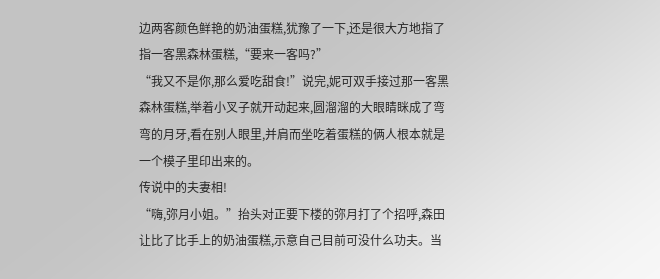边两客颜色鲜艳的奶油蛋糕,犹豫了一下,还是很大方地指了指一客黑森林蛋糕,“要来一客吗?”
“我又不是你,那么爱吃甜食!”说完,妮可双手接过那一客黑森林蛋糕,举着小叉子就开动起来,圆溜溜的大眼睛眯成了弯弯的月牙,看在别人眼里,并肩而坐吃着蛋糕的俩人根本就是一个模子里印出来的。
传说中的夫妻相!
“嗨,弥月小姐。”抬头对正要下楼的弥月打了个招呼,森田让比了比手上的奶油蛋糕,示意自己目前可没什么功夫。当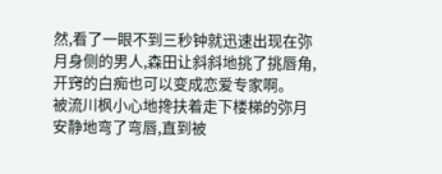然,看了一眼不到三秒钟就迅速出现在弥月身侧的男人,森田让斜斜地挑了挑唇角,开窍的白痴也可以变成恋爱专家啊。
被流川枫小心地搀扶着走下楼梯的弥月安静地弯了弯唇,直到被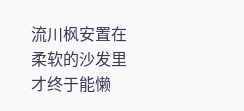流川枫安置在柔软的沙发里才终于能懒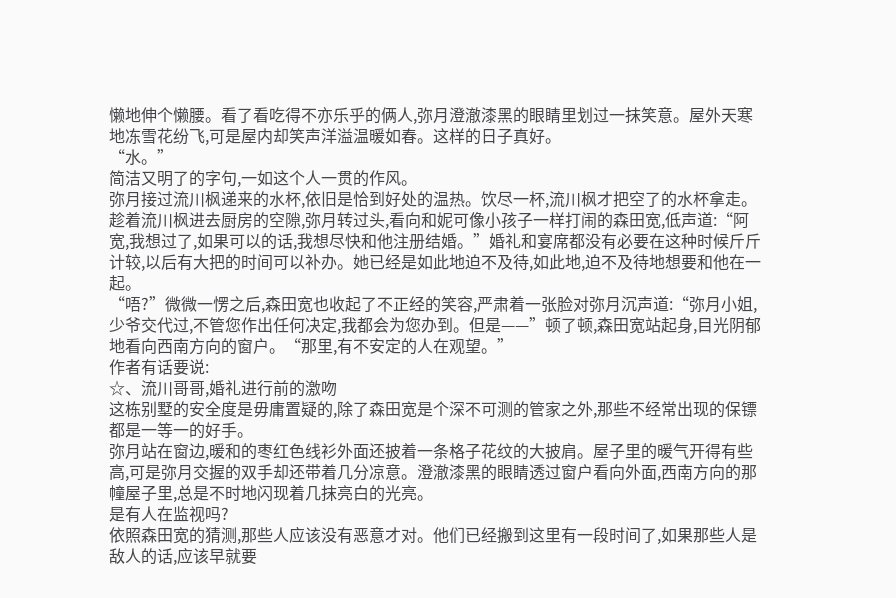懒地伸个懒腰。看了看吃得不亦乐乎的俩人,弥月澄澈漆黑的眼睛里划过一抹笑意。屋外天寒地冻雪花纷飞,可是屋内却笑声洋溢温暖如春。这样的日子真好。
“水。”
简洁又明了的字句,一如这个人一贯的作风。
弥月接过流川枫递来的水杯,依旧是恰到好处的温热。饮尽一杯,流川枫才把空了的水杯拿走。趁着流川枫进去厨房的空隙,弥月转过头,看向和妮可像小孩子一样打闹的森田宽,低声道:“阿宽,我想过了,如果可以的话,我想尽快和他注册结婚。”婚礼和宴席都没有必要在这种时候斤斤计较,以后有大把的时间可以补办。她已经是如此地迫不及待,如此地,迫不及待地想要和他在一起。
“唔?”微微一愣之后,森田宽也收起了不正经的笑容,严肃着一张脸对弥月沉声道:“弥月小姐,少爷交代过,不管您作出任何决定,我都会为您办到。但是——”顿了顿,森田宽站起身,目光阴郁地看向西南方向的窗户。“那里,有不安定的人在观望。”
作者有话要说:
☆、流川哥哥,婚礼进行前的激吻
这栋别墅的安全度是毋庸置疑的,除了森田宽是个深不可测的管家之外,那些不经常出现的保镖都是一等一的好手。
弥月站在窗边,暖和的枣红色线衫外面还披着一条格子花纹的大披肩。屋子里的暖气开得有些高,可是弥月交握的双手却还带着几分凉意。澄澈漆黑的眼睛透过窗户看向外面,西南方向的那幢屋子里,总是不时地闪现着几抹亮白的光亮。
是有人在监视吗?
依照森田宽的猜测,那些人应该没有恶意才对。他们已经搬到这里有一段时间了,如果那些人是敌人的话,应该早就要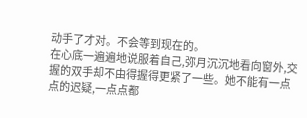动手了才对。不会等到现在的。
在心底一遍遍地说服着自己,弥月沉沉地看向窗外,交握的双手却不由得握得更紧了一些。她不能有一点点的迟疑,一点点都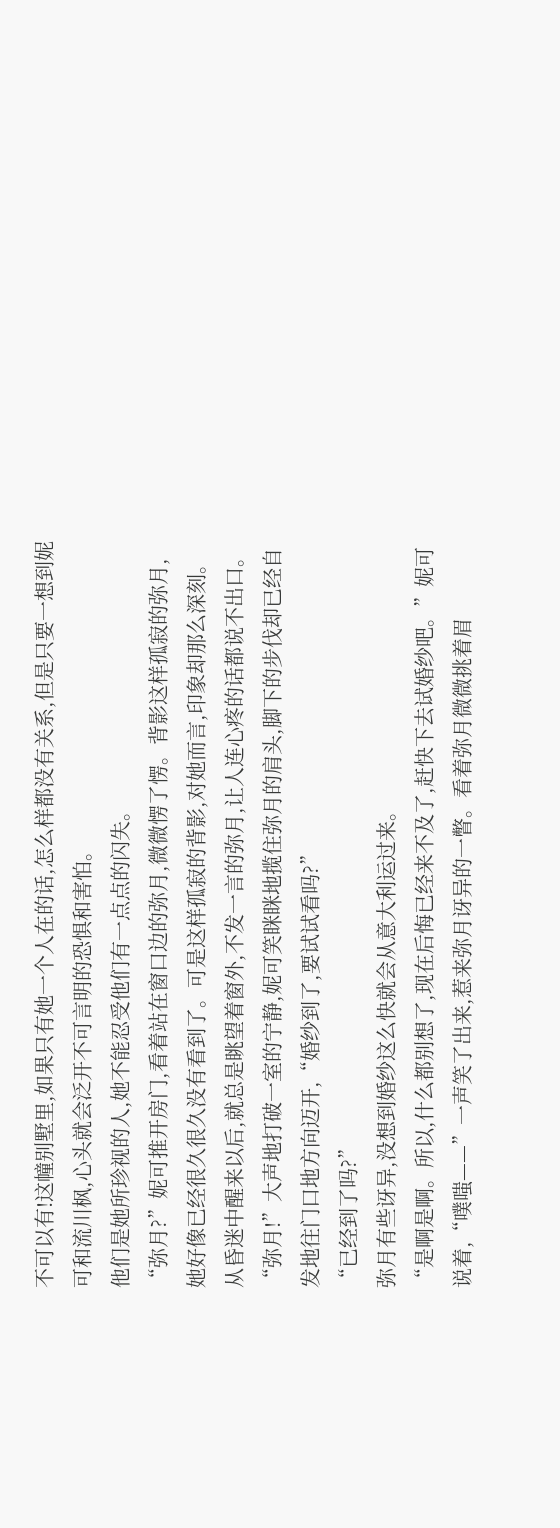不可以有!这幢别墅里,如果只有她一个人在的话,怎么样都没有关系,但是只要一想到妮可和流川枫,心头就会泛开不可言明的恐惧和害怕。
他们是她所珍视的人,她不能忍受他们有一点点的闪失。
“弥月?”妮可推开房门,看着站在窗口边的弥月,微微愣了愣。背影这样孤寂的弥月,她好像已经很久很久没有看到了。可是这样孤寂的背影,对她而言,印象却那么深刻。从昏迷中醒来以后,就总是眺望着窗外,不发一言的弥月,让人连心疼的话都说不出口。
“弥月!”大声地打破一室的宁静,妮可笑眯眯地揽住弥月的肩头,脚下的步伐却已经自发地往门口地方向迈开,“婚纱到了,要试试看吗?”
“已经到了吗?”
弥月有些讶异,没想到婚纱这么快就会从意大利运过来。
“是啊是啊。所以,什么都别想了,现在后悔已经来不及了,赶快下去试婚纱吧。”妮可说着,“噗嗤——”一声笑了出来,惹来弥月讶异的一瞥。看着弥月微微挑着眉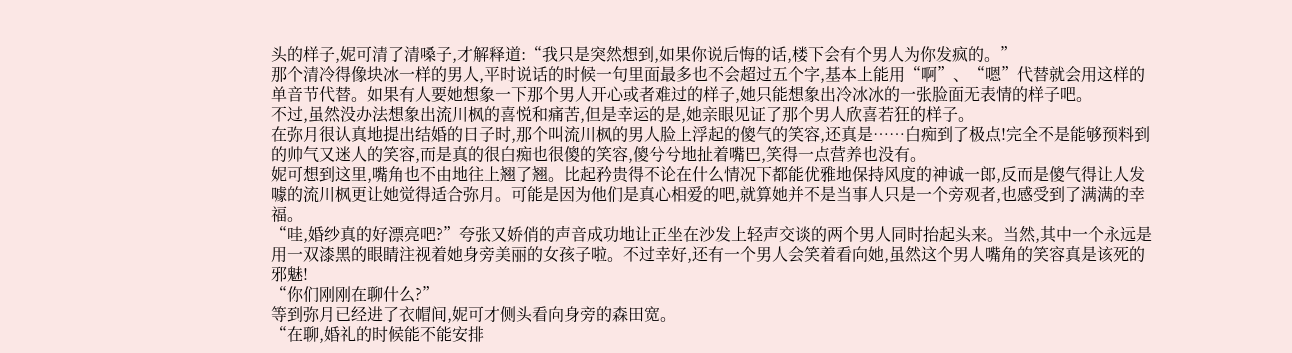头的样子,妮可清了清嗓子,才解释道:“我只是突然想到,如果你说后悔的话,楼下会有个男人为你发疯的。”
那个清冷得像块冰一样的男人,平时说话的时候一句里面最多也不会超过五个字,基本上能用“啊”、“嗯”代替就会用这样的单音节代替。如果有人要她想象一下那个男人开心或者难过的样子,她只能想象出冷冰冰的一张脸面无表情的样子吧。
不过,虽然没办法想象出流川枫的喜悦和痛苦,但是幸运的是,她亲眼见证了那个男人欣喜若狂的样子。
在弥月很认真地提出结婚的日子时,那个叫流川枫的男人脸上浮起的傻气的笑容,还真是……白痴到了极点!完全不是能够预料到的帅气又迷人的笑容,而是真的很白痴也很傻的笑容,傻兮兮地扯着嘴巴,笑得一点营养也没有。
妮可想到这里,嘴角也不由地往上翘了翘。比起矜贵得不论在什么情况下都能优雅地保持风度的神诚一郎,反而是傻气得让人发噱的流川枫更让她觉得适合弥月。可能是因为他们是真心相爱的吧,就算她并不是当事人只是一个旁观者,也感受到了满满的幸福。
“哇,婚纱真的好漂亮吧?”夸张又娇俏的声音成功地让正坐在沙发上轻声交谈的两个男人同时抬起头来。当然,其中一个永远是用一双漆黑的眼睛注视着她身旁美丽的女孩子啦。不过幸好,还有一个男人会笑着看向她,虽然这个男人嘴角的笑容真是该死的邪魅!
“你们刚刚在聊什么?”
等到弥月已经进了衣帽间,妮可才侧头看向身旁的森田宽。
“在聊,婚礼的时候能不能安排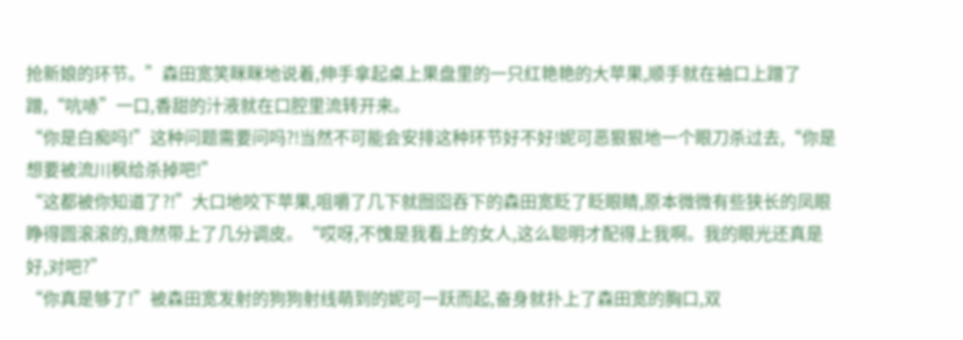抢新娘的环节。”森田宽笑眯眯地说着,伸手拿起桌上果盘里的一只红艳艳的大苹果,顺手就在袖口上蹭了蹭,“吭哧”一口,香甜的汁液就在口腔里流转开来。
“你是白痴吗!”这种问题需要问吗?!当然不可能会安排这种环节好不好!妮可恶狠狠地一个眼刀杀过去,“你是想要被流川枫给杀掉吧!”
“这都被你知道了?!”大口地咬下苹果,咀嚼了几下就囫囵吞下的森田宽眨了眨眼睛,原本微微有些狭长的凤眼睁得圆滚滚的,竟然带上了几分调皮。“哎呀,不愧是我看上的女人,这么聪明才配得上我啊。我的眼光还真是好,对吧?”
“你真是够了!”被森田宽发射的狗狗射线萌到的妮可一跃而起,奋身就扑上了森田宽的胸口,双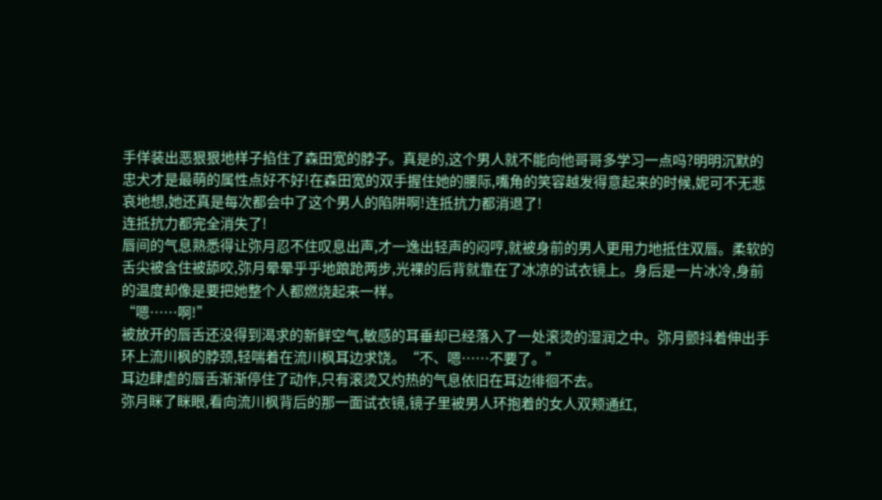手佯装出恶狠狠地样子掐住了森田宽的脖子。真是的,这个男人就不能向他哥哥多学习一点吗?明明沉默的忠犬才是最萌的属性点好不好!在森田宽的双手握住她的腰际,嘴角的笑容越发得意起来的时候,妮可不无悲哀地想,她还真是每次都会中了这个男人的陷阱啊!连抵抗力都消退了!
连抵抗力都完全消失了!
唇间的气息熟悉得让弥月忍不住叹息出声,才一逸出轻声的闷哼,就被身前的男人更用力地抵住双唇。柔软的舌尖被含住被舔咬,弥月晕晕乎乎地踉跄两步,光裸的后背就靠在了冰凉的试衣镜上。身后是一片冰冷,身前的温度却像是要把她整个人都燃烧起来一样。
“嗯……啊!”
被放开的唇舌还没得到渴求的新鲜空气,敏感的耳垂却已经落入了一处滚烫的湿润之中。弥月颤抖着伸出手环上流川枫的脖颈,轻喘着在流川枫耳边求饶。“不、嗯……不要了。”
耳边肆虐的唇舌渐渐停住了动作,只有滚烫又灼热的气息依旧在耳边徘徊不去。
弥月眯了眯眼,看向流川枫背后的那一面试衣镜,镜子里被男人环抱着的女人双颊通红,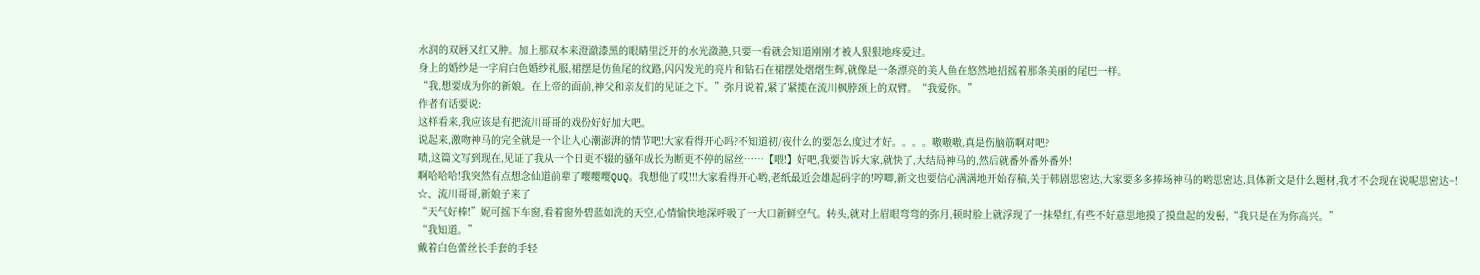水润的双唇又红又肿。加上那双本来澄澈漆黑的眼睛里泛开的水光潋滟,只要一看就会知道刚刚才被人狠狠地疼爱过。
身上的婚纱是一字肩白色婚纱礼服,裙摆是仿鱼尾的纹路,闪闪发光的亮片和钻石在裙摆处熠熠生辉,就像是一条漂亮的美人鱼在悠然地招摇着那条美丽的尾巴一样。
“我,想要成为你的新娘。在上帝的面前,神父和亲友们的见证之下。”弥月说着,紧了紧揽在流川枫脖颈上的双臂。“我爱你。”
作者有话要说:
这样看来,我应该是有把流川哥哥的戏份好好加大吧。
说起来,激吻神马的完全就是一个让人心潮澎湃的情节吧!大家看得开心吗?不知道初/夜什么的要怎么度过才好。。。。嗷嗷嗷,真是伤脑筋啊对吧?
啧,这篇文写到现在,见证了我从一个日更不辍的骚年成长为断更不停的屌丝……【喂!】好吧,我要告诉大家,就快了,大结局神马的,然后就番外番外番外!
啊哈哈哈!我突然有点想念仙道前辈了嘤嘤嘤QUQ。我想他了哎!!!大家看得开心哟,老纸最近会雄起码字的!哼唧,新文也要信心满满地开始存稿,关于韩剧思密达,大家要多多捧场神马的哟思密达,具体新文是什么题材,我才不会现在说呢思密达~!
☆、流川哥哥,新娘子来了
“天气好棒!”妮可摇下车窗,看着窗外碧蓝如洗的天空,心情愉快地深呼吸了一大口新鲜空气。转头,就对上眉眼弯弯的弥月,顿时脸上就浮现了一抹晕红,有些不好意思地摸了摸盘起的发髻,“我只是在为你高兴。”
“我知道。”
戴着白色蕾丝长手套的手轻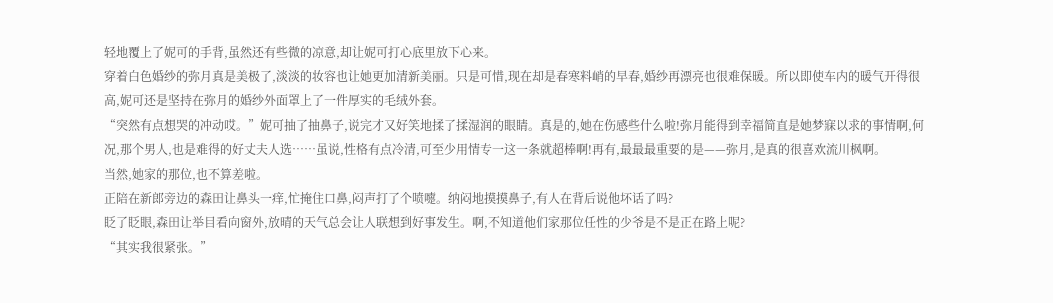轻地覆上了妮可的手背,虽然还有些微的凉意,却让妮可打心底里放下心来。
穿着白色婚纱的弥月真是美极了,淡淡的妆容也让她更加清新美丽。只是可惜,现在却是春寒料峭的早春,婚纱再漂亮也很难保暖。所以即使车内的暖气开得很高,妮可还是坚持在弥月的婚纱外面罩上了一件厚实的毛绒外套。
“突然有点想哭的冲动哎。”妮可抽了抽鼻子,说完才又好笑地揉了揉湿润的眼睛。真是的,她在伤感些什么啦!弥月能得到幸福简直是她梦寐以求的事情啊,何况,那个男人,也是难得的好丈夫人选……虽说,性格有点冷清,可至少用情专一这一条就超棒啊!再有,最最最重要的是——弥月,是真的很喜欢流川枫啊。
当然,她家的那位,也不算差啦。
正陪在新郎旁边的森田让鼻头一痒,忙掩住口鼻,闷声打了个喷嚏。纳闷地摸摸鼻子,有人在背后说他坏话了吗?
眨了眨眼,森田让举目看向窗外,放晴的天气总会让人联想到好事发生。啊,不知道他们家那位任性的少爷是不是正在路上呢?
“其实我很紧张。”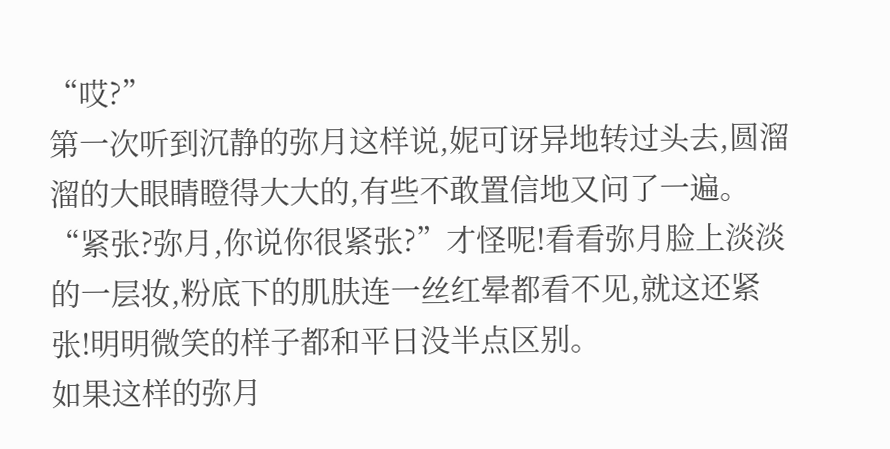“哎?”
第一次听到沉静的弥月这样说,妮可讶异地转过头去,圆溜溜的大眼睛瞪得大大的,有些不敢置信地又问了一遍。“紧张?弥月,你说你很紧张?”才怪呢!看看弥月脸上淡淡的一层妆,粉底下的肌肤连一丝红晕都看不见,就这还紧张!明明微笑的样子都和平日没半点区别。
如果这样的弥月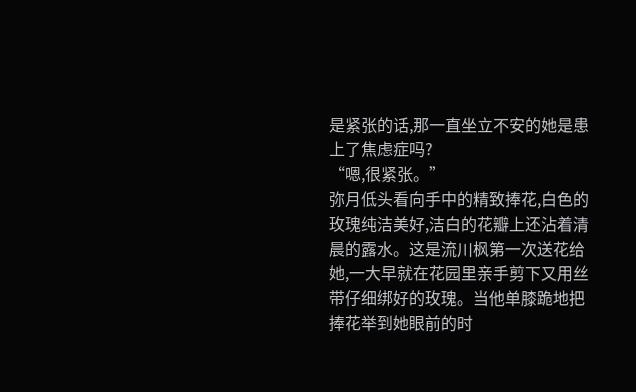是紧张的话,那一直坐立不安的她是患上了焦虑症吗?
“嗯,很紧张。”
弥月低头看向手中的精致捧花,白色的玫瑰纯洁美好,洁白的花瓣上还沾着清晨的露水。这是流川枫第一次送花给她,一大早就在花园里亲手剪下又用丝带仔细绑好的玫瑰。当他单膝跪地把捧花举到她眼前的时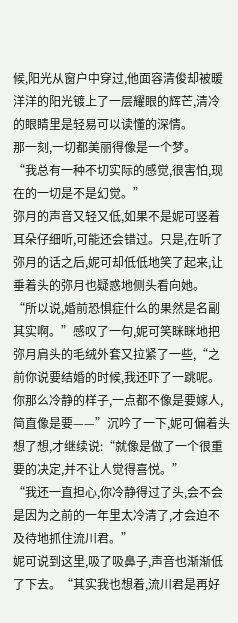候,阳光从窗户中穿过,他面容清俊却被暖洋洋的阳光镀上了一层耀眼的辉芒,清冷的眼睛里是轻易可以读懂的深情。
那一刻,一切都美丽得像是一个梦。
“我总有一种不切实际的感觉,很害怕,现在的一切是不是幻觉。”
弥月的声音又轻又低,如果不是妮可竖着耳朵仔细听,可能还会错过。只是,在听了弥月的话之后,妮可却低低地笑了起来,让垂着头的弥月也疑惑地侧头看向她。
“所以说,婚前恐惧症什么的果然是名副其实啊。”感叹了一句,妮可笑眯眯地把弥月肩头的毛绒外套又拉紧了一些,“之前你说要结婚的时候,我还吓了一跳呢。你那么冷静的样子,一点都不像是要嫁人,简直像是要——”沉吟了一下,妮可偏着头想了想,才继续说:“就像是做了一个很重要的决定,并不让人觉得喜悦。”
“我还一直担心,你冷静得过了头,会不会是因为之前的一年里太冷清了,才会迫不及待地抓住流川君。”
妮可说到这里,吸了吸鼻子,声音也渐渐低了下去。“其实我也想着,流川君是再好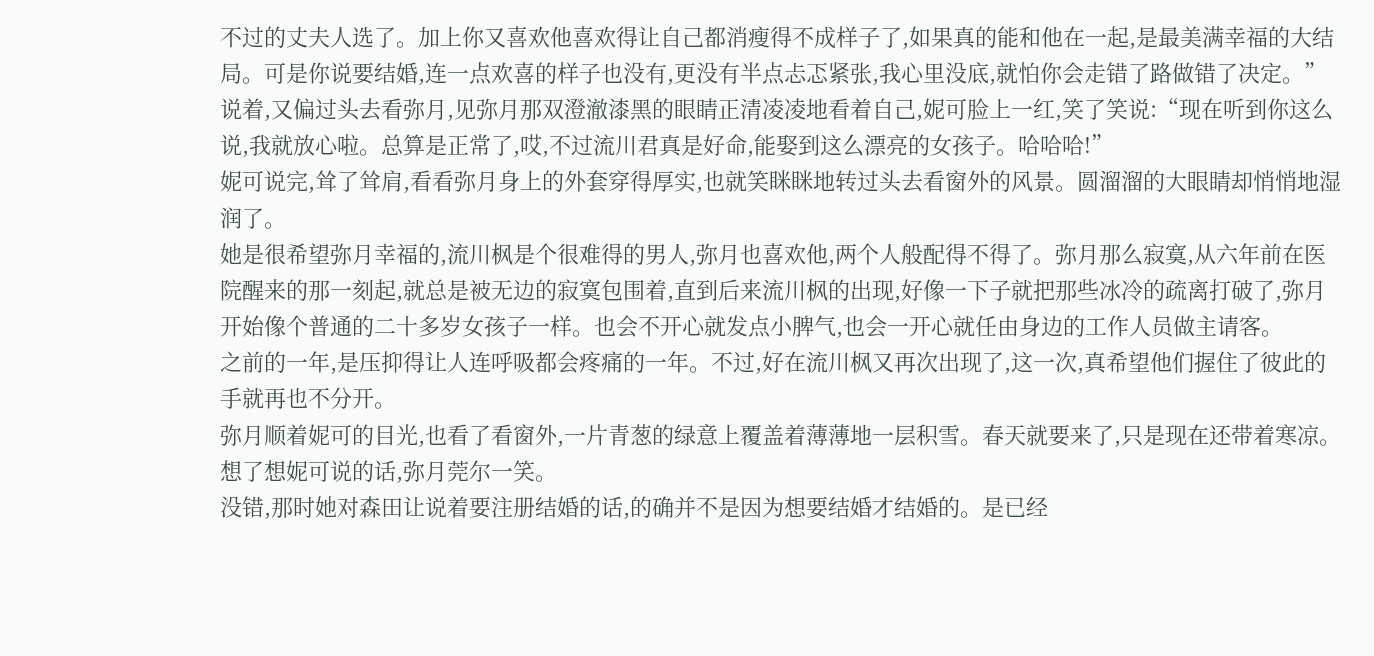不过的丈夫人选了。加上你又喜欢他喜欢得让自己都消瘦得不成样子了,如果真的能和他在一起,是最美满幸福的大结局。可是你说要结婚,连一点欢喜的样子也没有,更没有半点忐忑紧张,我心里没底,就怕你会走错了路做错了决定。”
说着,又偏过头去看弥月,见弥月那双澄澈漆黑的眼睛正清凌凌地看着自己,妮可脸上一红,笑了笑说:“现在听到你这么说,我就放心啦。总算是正常了,哎,不过流川君真是好命,能娶到这么漂亮的女孩子。哈哈哈!”
妮可说完,耸了耸肩,看看弥月身上的外套穿得厚实,也就笑眯眯地转过头去看窗外的风景。圆溜溜的大眼睛却悄悄地湿润了。
她是很希望弥月幸福的,流川枫是个很难得的男人,弥月也喜欢他,两个人般配得不得了。弥月那么寂寞,从六年前在医院醒来的那一刻起,就总是被无边的寂寞包围着,直到后来流川枫的出现,好像一下子就把那些冰冷的疏离打破了,弥月开始像个普通的二十多岁女孩子一样。也会不开心就发点小脾气,也会一开心就任由身边的工作人员做主请客。
之前的一年,是压抑得让人连呼吸都会疼痛的一年。不过,好在流川枫又再次出现了,这一次,真希望他们握住了彼此的手就再也不分开。
弥月顺着妮可的目光,也看了看窗外,一片青葱的绿意上覆盖着薄薄地一层积雪。春天就要来了,只是现在还带着寒凉。想了想妮可说的话,弥月莞尔一笑。
没错,那时她对森田让说着要注册结婚的话,的确并不是因为想要结婚才结婚的。是已经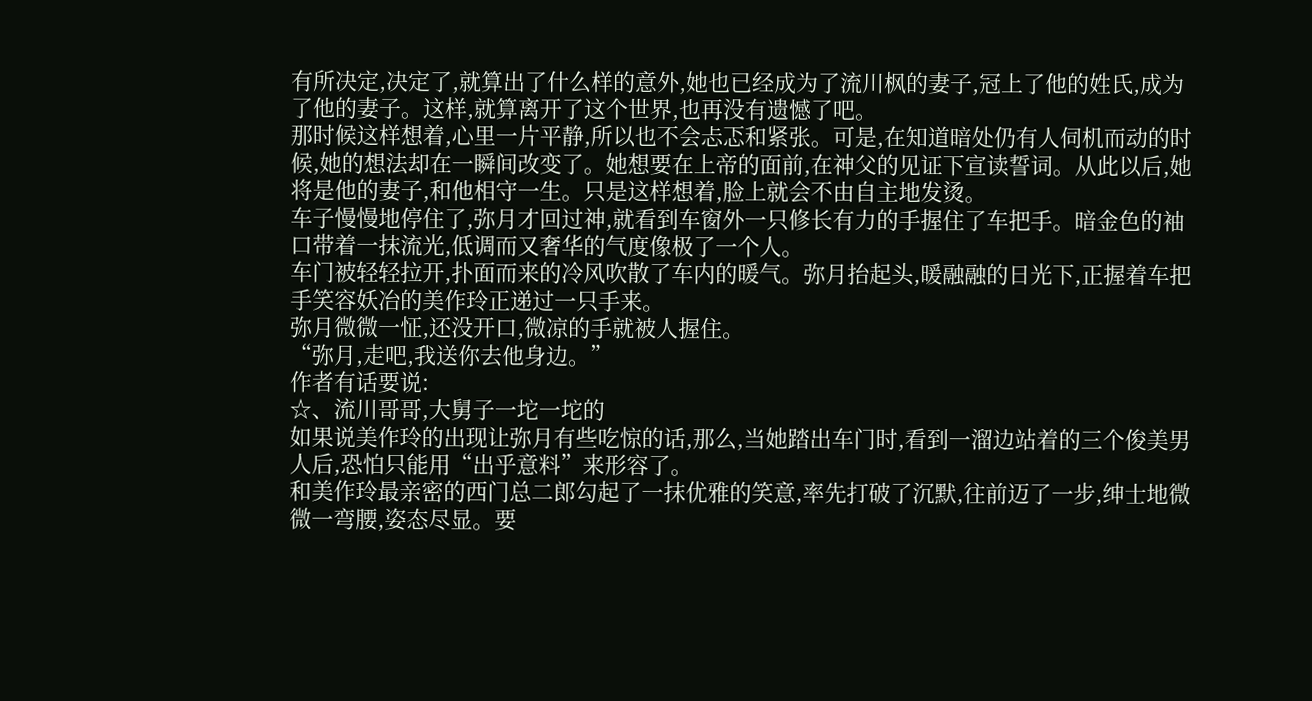有所决定,决定了,就算出了什么样的意外,她也已经成为了流川枫的妻子,冠上了他的姓氏,成为了他的妻子。这样,就算离开了这个世界,也再没有遗憾了吧。
那时候这样想着,心里一片平静,所以也不会忐忑和紧张。可是,在知道暗处仍有人伺机而动的时候,她的想法却在一瞬间改变了。她想要在上帝的面前,在神父的见证下宣读誓词。从此以后,她将是他的妻子,和他相守一生。只是这样想着,脸上就会不由自主地发烫。
车子慢慢地停住了,弥月才回过神,就看到车窗外一只修长有力的手握住了车把手。暗金色的袖口带着一抹流光,低调而又奢华的气度像极了一个人。
车门被轻轻拉开,扑面而来的冷风吹散了车内的暖气。弥月抬起头,暖融融的日光下,正握着车把手笑容妖冶的美作玲正递过一只手来。
弥月微微一怔,还没开口,微凉的手就被人握住。
“弥月,走吧,我送你去他身边。”
作者有话要说:
☆、流川哥哥,大舅子一坨一坨的
如果说美作玲的出现让弥月有些吃惊的话,那么,当她踏出车门时,看到一溜边站着的三个俊美男人后,恐怕只能用“出乎意料”来形容了。
和美作玲最亲密的西门总二郎勾起了一抹优雅的笑意,率先打破了沉默,往前迈了一步,绅士地微微一弯腰,姿态尽显。要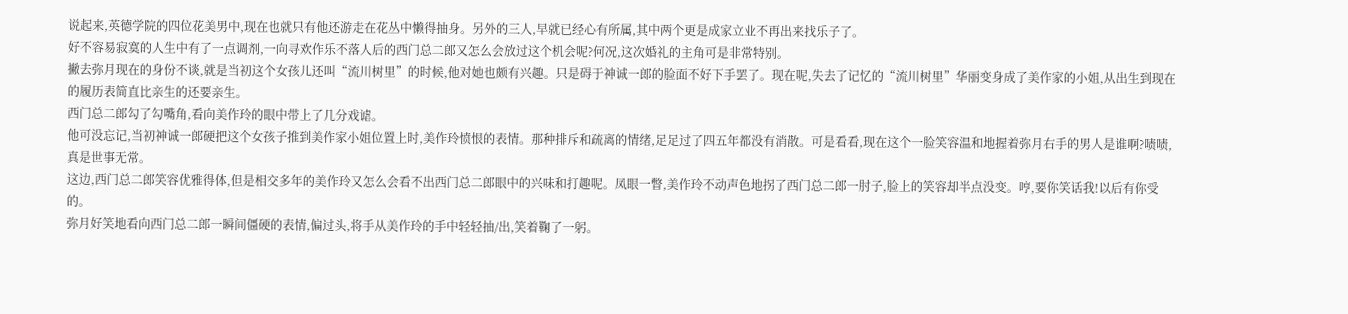说起来,英德学院的四位花美男中,现在也就只有他还游走在花丛中懒得抽身。另外的三人,早就已经心有所属,其中两个更是成家立业不再出来找乐子了。
好不容易寂寞的人生中有了一点调剂,一向寻欢作乐不落人后的西门总二郎又怎么会放过这个机会呢?何况,这次婚礼的主角可是非常特别。
撇去弥月现在的身份不谈,就是当初这个女孩儿还叫“流川树里”的时候,他对她也颇有兴趣。只是碍于神诚一郎的脸面不好下手罢了。现在呢,失去了记忆的“流川树里”华丽变身成了美作家的小姐,从出生到现在的履历表简直比亲生的还要亲生。
西门总二郎勾了勾嘴角,看向美作玲的眼中带上了几分戏谑。
他可没忘记,当初神诚一郎硬把这个女孩子推到美作家小姐位置上时,美作玲愤恨的表情。那种排斥和疏离的情绪,足足过了四五年都没有消散。可是看看,现在这个一脸笑容温和地握着弥月右手的男人是谁啊?啧啧,真是世事无常。
这边,西门总二郎笑容优雅得体,但是相交多年的美作玲又怎么会看不出西门总二郎眼中的兴味和打趣呢。凤眼一瞥,美作玲不动声色地拐了西门总二郎一肘子,脸上的笑容却半点没变。哼,要你笑话我!以后有你受的。
弥月好笑地看向西门总二郎一瞬间僵硬的表情,偏过头,将手从美作玲的手中轻轻抽/出,笑着鞠了一躬。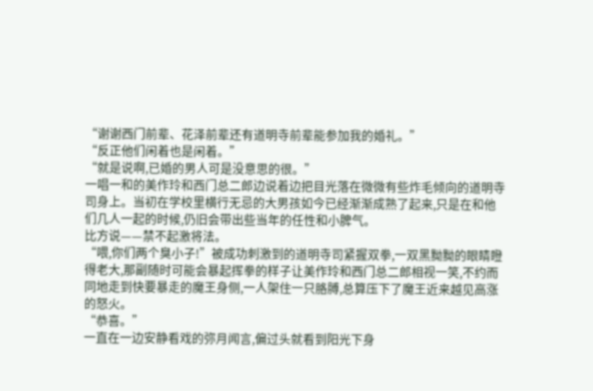“谢谢西门前辈、花泽前辈还有道明寺前辈能参加我的婚礼。”
“反正他们闲着也是闲着。”
“就是说啊,已婚的男人可是没意思的很。”
一唱一和的美作玲和西门总二郎边说着边把目光落在微微有些炸毛倾向的道明寺司身上。当初在学校里横行无忌的大男孩如今已经渐渐成熟了起来,只是在和他们几人一起的时候,仍旧会带出些当年的任性和小脾气。
比方说——禁不起激将法。
“喂,你们两个臭小子!”被成功刺激到的道明寺司紧握双拳,一双黑黝黝的眼睛瞪得老大,那副随时可能会暴起挥拳的样子让美作玲和西门总二郎相视一笑,不约而同地走到快要暴走的魔王身侧,一人架住一只胳膊,总算压下了魔王近来越见高涨的怒火。
“恭喜。”
一直在一边安静看戏的弥月闻言,偏过头就看到阳光下身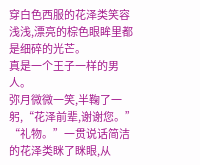穿白色西服的花泽类笑容浅浅,漂亮的棕色眼眸里都是细碎的光芒。
真是一个王子一样的男人。
弥月微微一笑,半鞠了一躬,“花泽前辈,谢谢您。”
“礼物。”一贯说话简洁的花泽类眯了眯眼,从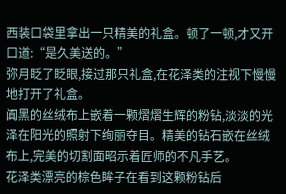西装口袋里拿出一只精美的礼盒。顿了一顿,才又开口道:“是久美送的。”
弥月眨了眨眼,接过那只礼盒,在花泽类的注视下慢慢地打开了礼盒。
阗黑的丝绒布上嵌着一颗熠熠生辉的粉钻,淡淡的光泽在阳光的照射下绚丽夺目。精美的钻石嵌在丝绒布上,完美的切割面昭示着匠师的不凡手艺。
花泽类漂亮的棕色眸子在看到这颗粉钻后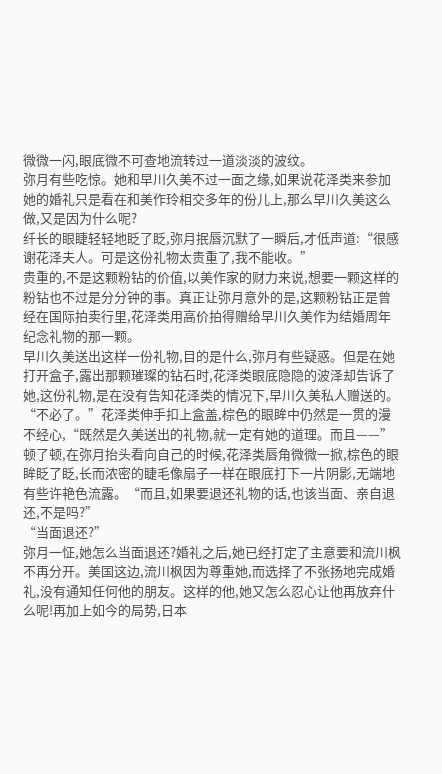微微一闪,眼底微不可查地流转过一道淡淡的波纹。
弥月有些吃惊。她和早川久美不过一面之缘,如果说花泽类来参加她的婚礼只是看在和美作玲相交多年的份儿上,那么早川久美这么做,又是因为什么呢?
纤长的眼睫轻轻地眨了眨,弥月抿唇沉默了一瞬后,才低声道:“很感谢花泽夫人。可是这份礼物太贵重了,我不能收。”
贵重的,不是这颗粉钻的价值,以美作家的财力来说,想要一颗这样的粉钻也不过是分分钟的事。真正让弥月意外的是,这颗粉钻正是曾经在国际拍卖行里,花泽类用高价拍得赠给早川久美作为结婚周年纪念礼物的那一颗。
早川久美送出这样一份礼物,目的是什么,弥月有些疑惑。但是在她打开盒子,露出那颗璀璨的钻石时,花泽类眼底隐隐的波泽却告诉了她,这份礼物,是在没有告知花泽类的情况下,早川久美私人赠送的。
“不必了。”花泽类伸手扣上盒盖,棕色的眼眸中仍然是一贯的漫不经心,“既然是久美送出的礼物,就一定有她的道理。而且——”顿了顿,在弥月抬头看向自己的时候,花泽类唇角微微一掀,棕色的眼眸眨了眨,长而浓密的睫毛像扇子一样在眼底打下一片阴影,无端地有些许艳色流露。“而且,如果要退还礼物的话,也该当面、亲自退还,不是吗?”
“当面退还?”
弥月一怔,她怎么当面退还?婚礼之后,她已经打定了主意要和流川枫不再分开。美国这边,流川枫因为尊重她,而选择了不张扬地完成婚礼,没有通知任何他的朋友。这样的他,她又怎么忍心让他再放弃什么呢!再加上如今的局势,日本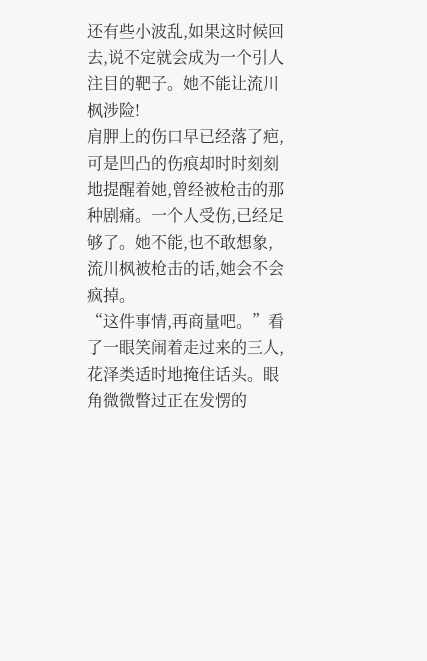还有些小波乱,如果这时候回去,说不定就会成为一个引人注目的靶子。她不能让流川枫涉险!
肩胛上的伤口早已经落了疤,可是凹凸的伤痕却时时刻刻地提醒着她,曾经被枪击的那种剧痛。一个人受伤,已经足够了。她不能,也不敢想象,流川枫被枪击的话,她会不会疯掉。
“这件事情,再商量吧。”看了一眼笑闹着走过来的三人,花泽类适时地掩住话头。眼角微微瞥过正在发愣的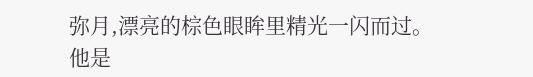弥月,漂亮的棕色眼眸里精光一闪而过。他是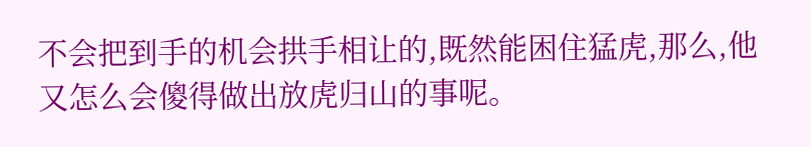不会把到手的机会拱手相让的,既然能困住猛虎,那么,他又怎么会傻得做出放虎归山的事呢。